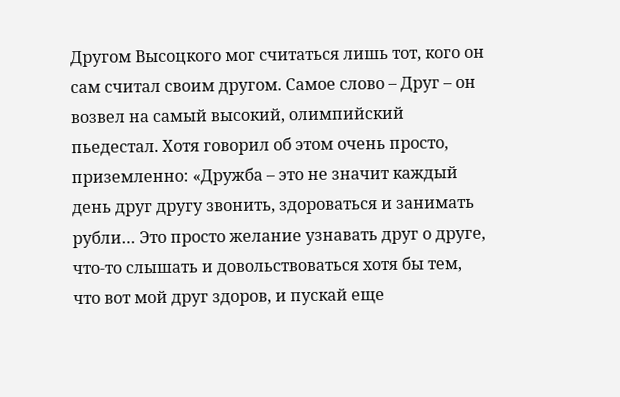Другом Высоцкого мог считаться лишь тот, кого он сам считал своим другом. Самое слово – Друг – он возвел на самый высокий, олимпийский пьедестал. Хотя говорил об этом очень просто, приземленно: «Дружба – это не значит каждый день друг другу звонить, здороваться и занимать рубли… Это просто желание узнавать друг о друге, что-то слышать и довольствоваться хотя бы тем, что вот мой друг здоров, и пускай еще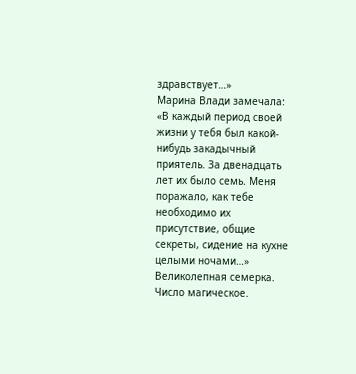здравствует…»
Марина Влади замечала: «В каждый период своей жизни у тебя был какой-нибудь закадычный приятель. За двенадцать лет их было семь. Меня поражало, как тебе необходимо их присутствие, общие секреты, сидение на кухне целыми ночами…» Великолепная семерка. Число магическое.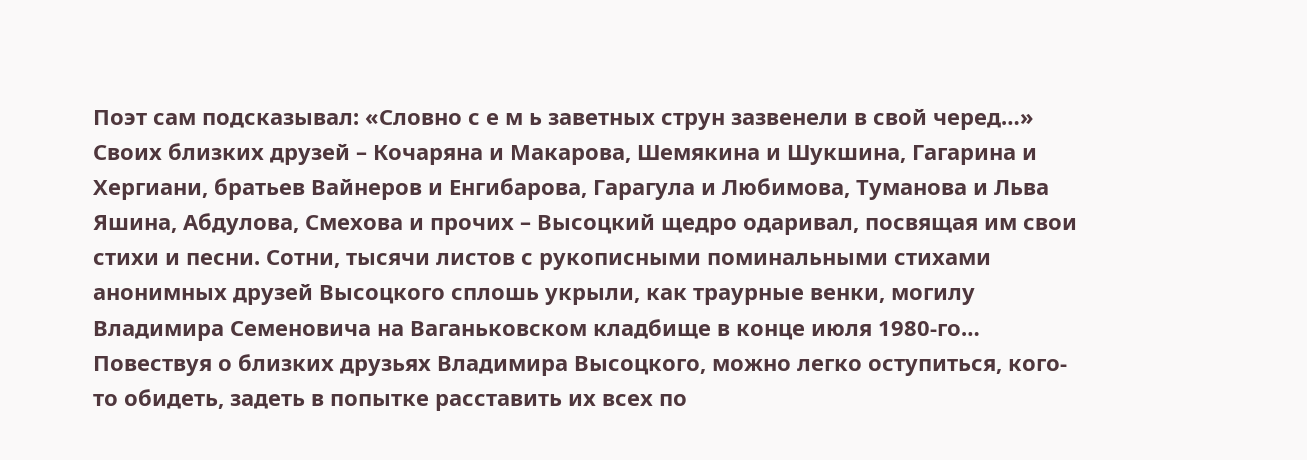Поэт сам подсказывал: «Словно с е м ь заветных струн зазвенели в свой черед…»
Своих близких друзей – Кочаряна и Макарова, Шемякина и Шукшина, Гагарина и Хергиани, братьев Вайнеров и Енгибарова, Гарагула и Любимова, Туманова и Льва Яшина, Абдулова, Смехова и прочих – Высоцкий щедро одаривал, посвящая им свои стихи и песни. Сотни, тысячи листов с рукописными поминальными стихами анонимных друзей Высоцкого сплошь укрыли, как траурные венки, могилу Владимира Семеновича на Ваганьковском кладбище в конце июля 1980-го…
Повествуя о близких друзьях Владимира Высоцкого, можно легко оступиться, кого-то обидеть, задеть в попытке расставить их всех по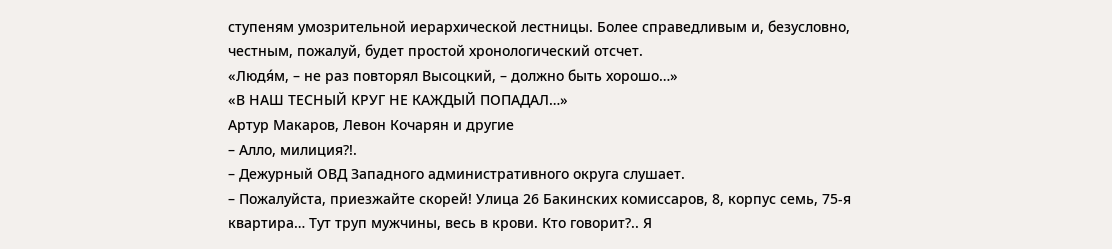ступеням умозрительной иерархической лестницы. Более справедливым и, безусловно, честным, пожалуй, будет простой хронологический отсчет.
«Людя́м, – не раз повторял Высоцкий, – должно быть хорошо…»
«В НАШ ТЕСНЫЙ КРУГ НЕ КАЖДЫЙ ПОПАДАЛ…»
Артур Макаров, Левон Кочарян и другие
– Алло, милиция?!.
– Дежурный ОВД Западного административного округа слушает.
– Пожалуйста, приезжайте скорей! Улица 26 Бакинских комиссаров, 8, корпус семь, 75-я квартира… Тут труп мужчины, весь в крови. Кто говорит?.. Я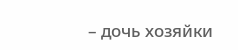– дочь хозяйки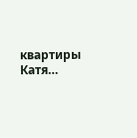квартиры Катя…